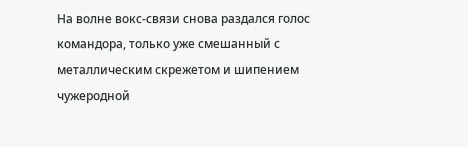На волне вокс-связи снова раздался голос командора, только уже смешанный с металлическим скрежетом и шипением чужеродной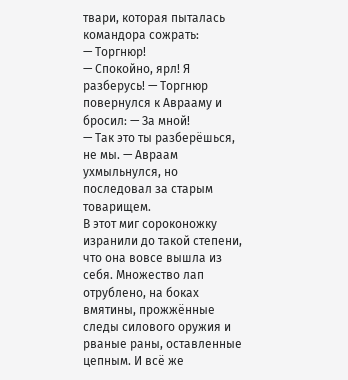твари, которая пыталась командора сожрать:
— Торгнюр!
— Спокойно, ярл! Я разберусь! — Торгнюр повернулся к Аврааму и бросил: — За мной!
— Так это ты разберёшься, не мы. — Авраам ухмыльнулся, но последовал за старым товарищем.
В этот миг сороконожку изранили до такой степени, что она вовсе вышла из себя. Множество лап отрублено, на боках вмятины, прожжённые следы силового оружия и рваные раны, оставленные цепным. И всё же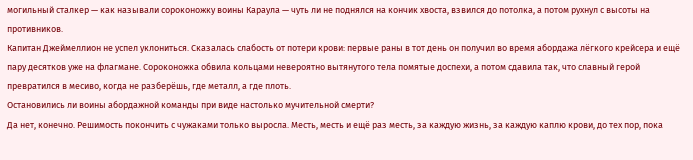могильный сталкер — как называли сороконожку воины Караула — чуть ли не поднялся на кончик хвоста, взвился до потолка, а потом рухнул с высоты на противников.
Капитан Джеймеллион не успел уклониться. Сказалась слабость от потери крови: первые раны в тот день он получил во время абордажа лёгкого крейсера и ещё пару десятков уже на флагмане. Сороконожка обвила кольцами невероятно вытянутого тела помятые доспехи, а потом сдавила так, что славный герой превратился в месиво, когда не разберёшь, где металл, а где плоть.
Остановились ли воины абордажной команды при виде настолько мучительной смерти?
Да нет, конечно. Решимость покончить с чужаками только выросла. Месть, месть и ещё раз месть, за каждую жизнь, за каждую каплю крови, до тех пор, пока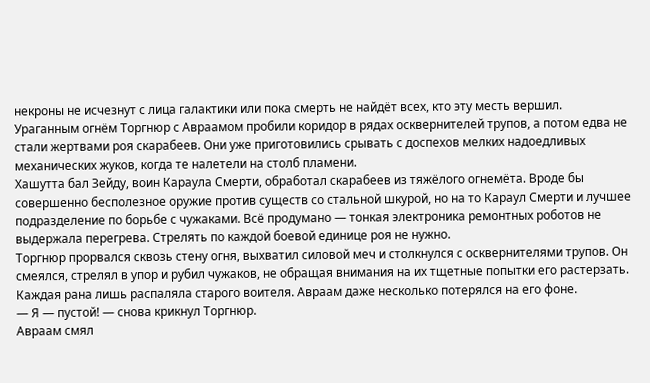некроны не исчезнут с лица галактики или пока смерть не найдёт всех, кто эту месть вершил.
Ураганным огнём Торгнюр с Авраамом пробили коридор в рядах осквернителей трупов, а потом едва не стали жертвами роя скарабеев. Они уже приготовились срывать с доспехов мелких надоедливых механических жуков, когда те налетели на столб пламени.
Хашутта бал Зейду, воин Караула Смерти, обработал скарабеев из тяжёлого огнемёта. Вроде бы совершенно бесполезное оружие против существ со стальной шкурой, но на то Караул Смерти и лучшее подразделение по борьбе с чужаками. Всё продумано — тонкая электроника ремонтных роботов не выдержала перегрева. Стрелять по каждой боевой единице роя не нужно.
Торгнюр прорвался сквозь стену огня, выхватил силовой меч и столкнулся с осквернителями трупов. Он смеялся, стрелял в упор и рубил чужаков, не обращая внимания на их тщетные попытки его растерзать. Каждая рана лишь распаляла старого воителя. Авраам даже несколько потерялся на его фоне.
— Я — пустой! — снова крикнул Торгнюр.
Авраам смял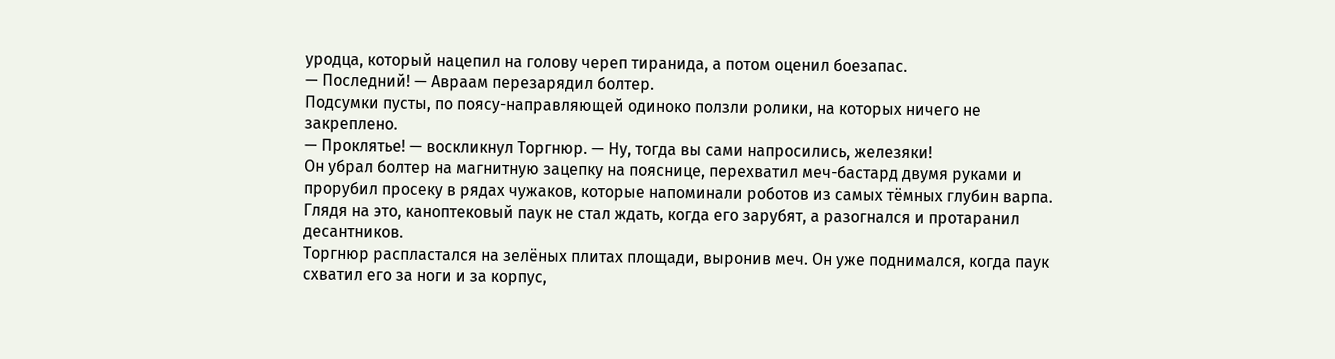уродца, который нацепил на голову череп тиранида, а потом оценил боезапас.
— Последний! — Авраам перезарядил болтер.
Подсумки пусты, по поясу-направляющей одиноко ползли ролики, на которых ничего не закреплено.
— Проклятье! — воскликнул Торгнюр. — Ну, тогда вы сами напросились, железяки!
Он убрал болтер на магнитную зацепку на пояснице, перехватил меч-бастард двумя руками и прорубил просеку в рядах чужаков, которые напоминали роботов из самых тёмных глубин варпа.
Глядя на это, каноптековый паук не стал ждать, когда его зарубят, а разогнался и протаранил десантников.
Торгнюр распластался на зелёных плитах площади, выронив меч. Он уже поднимался, когда паук схватил его за ноги и за корпус,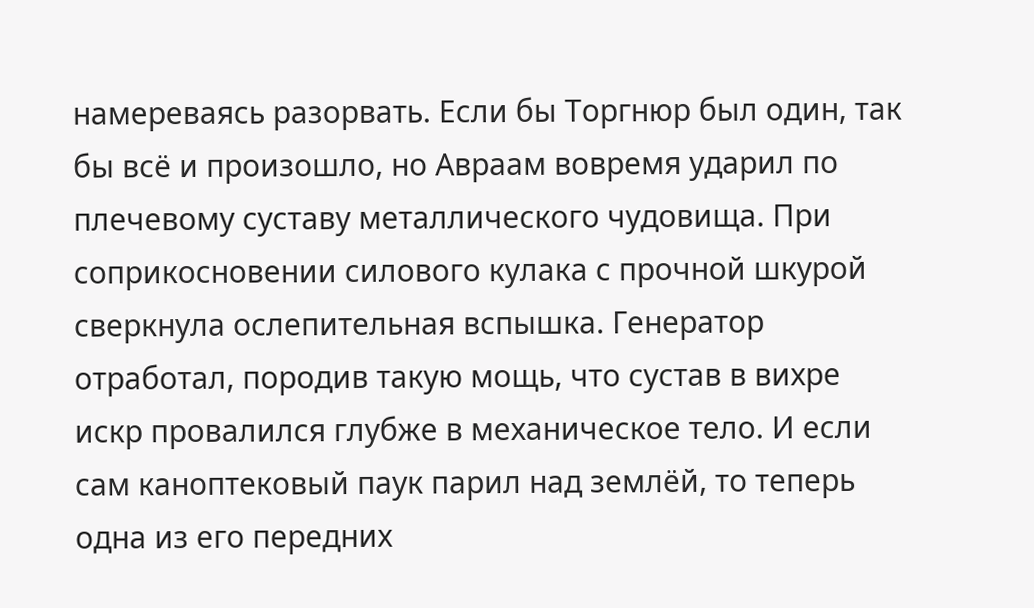намереваясь разорвать. Если бы Торгнюр был один, так бы всё и произошло, но Авраам вовремя ударил по плечевому суставу металлического чудовища. При соприкосновении силового кулака с прочной шкурой сверкнула ослепительная вспышка. Генератор отработал, породив такую мощь, что сустав в вихре искр провалился глубже в механическое тело. И если сам каноптековый паук парил над землёй, то теперь одна из его передних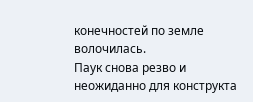конечностей по земле волочилась.
Паук снова резво и неожиданно для конструкта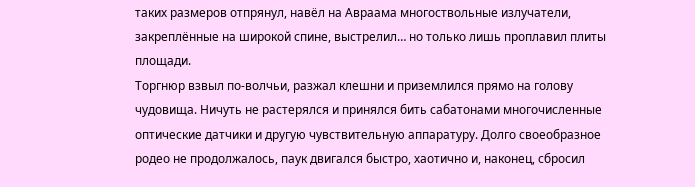таких размеров отпрянул, навёл на Авраама многоствольные излучатели, закреплённые на широкой спине, выстрелил… но только лишь проплавил плиты площади.
Торгнюр взвыл по-волчьи, разжал клешни и приземлился прямо на голову чудовища. Ничуть не растерялся и принялся бить сабатонами многочисленные оптические датчики и другую чувствительную аппаратуру. Долго своеобразное родео не продолжалось, паук двигался быстро, хаотично и, наконец, сбросил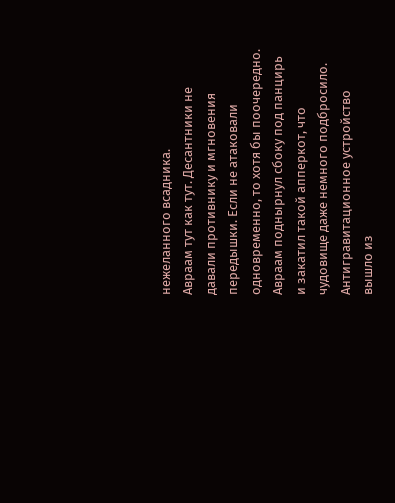нежеланного всадника.
Авраам тут как тут. Десантники не давали противнику и мгновения передышки. Если не атаковали одновременно, то хотя бы поочередно. Авраам поднырнул сбоку под панцирь и закатил такой апперкот, что чудовище даже немного подбросило. Антигравитационное устройство вышло из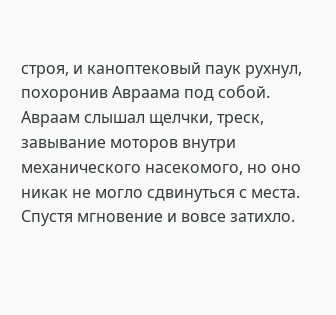строя, и каноптековый паук рухнул, похоронив Авраама под собой. Авраам слышал щелчки, треск, завывание моторов внутри механического насекомого, но оно никак не могло сдвинуться с места. Спустя мгновение и вовсе затихло.